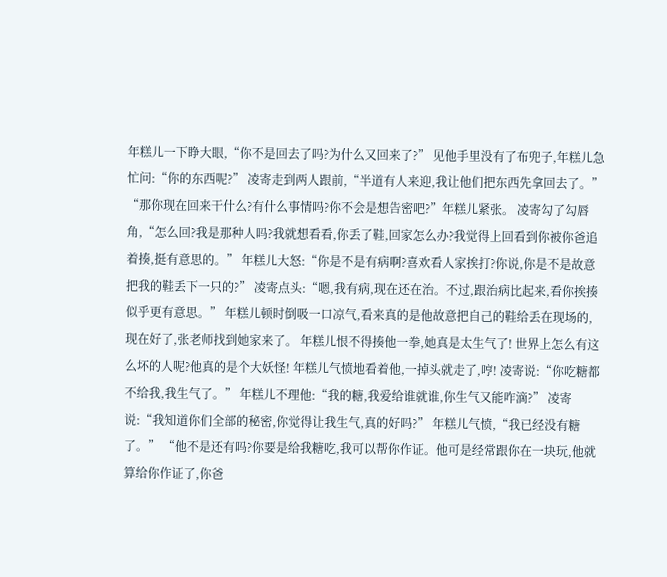年糕儿一下睁大眼,“你不是回去了吗?为什么又回来了?” 见他手里没有了布兜子,年糕儿急忙问:“你的东西呢?” 凌寄走到两人跟前,“半道有人来迎,我让他们把东西先拿回去了。” “那你现在回来干什么?有什么事情吗?你不会是想告密吧?”年糕儿紧张。 凌寄勾了勾唇角,“怎么回?我是那种人吗?我就想看看,你丢了鞋,回家怎么办?我觉得上回看到你被你爸追着揍,挺有意思的。” 年糕儿大怒:“你是不是有病啊?喜欢看人家挨打?你说,你是不是故意把我的鞋丢下一只的?” 凌寄点头:“嗯,我有病,现在还在治。不过,跟治病比起来,看你挨揍似乎更有意思。” 年糕儿顿时倒吸一口凉气,看来真的是他故意把自己的鞋给丢在现场的,现在好了,张老师找到她家来了。 年糕儿恨不得揍他一拳,她真是太生气了! 世界上怎么有这么坏的人呢?他真的是个大妖怪! 年糕儿气愤地看着他,一掉头就走了,哼! 凌寄说:“你吃糖都不给我,我生气了。” 年糕儿不理他:“我的糖,我爱给谁就谁,你生气又能咋滴?” 凌寄说:“我知道你们全部的秘密,你觉得让我生气,真的好吗?” 年糕儿气愤,“我已经没有糖了。” “他不是还有吗?你要是给我糖吃,我可以帮你作证。他可是经常跟你在一块玩,他就算给你作证了,你爸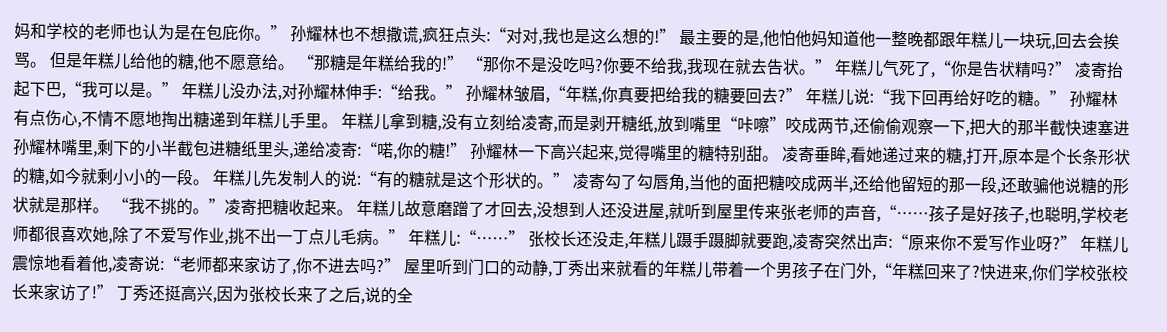妈和学校的老师也认为是在包庇你。” 孙耀林也不想撒谎,疯狂点头:“对对,我也是这么想的!” 最主要的是,他怕他妈知道他一整晚都跟年糕儿一块玩,回去会挨骂。 但是年糕儿给他的糖,他不愿意给。 “那糖是年糕给我的!” “那你不是没吃吗?你要不给我,我现在就去告状。” 年糕儿气死了,“你是告状精吗?” 凌寄抬起下巴,“我可以是。” 年糕儿没办法,对孙耀林伸手:“给我。” 孙耀林皱眉,“年糕,你真要把给我的糖要回去?” 年糕儿说:“我下回再给好吃的糖。” 孙耀林有点伤心,不情不愿地掏出糖递到年糕儿手里。 年糕儿拿到糖,没有立刻给凌寄,而是剥开糖纸,放到嘴里“咔嚓”咬成两节,还偷偷观察一下,把大的那半截快速塞进孙耀林嘴里,剩下的小半截包进糖纸里头,递给凌寄:“喏,你的糖!” 孙耀林一下高兴起来,觉得嘴里的糖特别甜。 凌寄垂眸,看她递过来的糖,打开,原本是个长条形状的糖,如今就剩小小的一段。 年糕儿先发制人的说:“有的糖就是这个形状的。” 凌寄勾了勾唇角,当他的面把糖咬成两半,还给他留短的那一段,还敢骗他说糖的形状就是那样。 “我不挑的。”凌寄把糖收起来。 年糕儿故意磨蹭了才回去,没想到人还没进屋,就听到屋里传来张老师的声音,“……孩子是好孩子,也聪明,学校老师都很喜欢她,除了不爱写作业,挑不出一丁点儿毛病。” 年糕儿:“……” 张校长还没走,年糕儿蹑手蹑脚就要跑,凌寄突然出声:“原来你不爱写作业呀?” 年糕儿震惊地看着他,凌寄说:“老师都来家访了,你不进去吗?” 屋里听到门口的动静,丁秀出来就看的年糕儿带着一个男孩子在门外,“年糕回来了?快进来,你们学校张校长来家访了!” 丁秀还挺高兴,因为张校长来了之后,说的全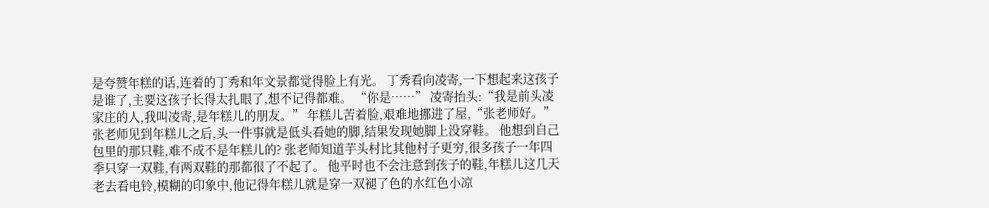是夸赞年糕的话,连着的丁秀和年文景都觉得脸上有光。 丁秀看向凌寄,一下想起来这孩子是谁了,主要这孩子长得太扎眼了,想不记得都难。 “你是……” 凌寄抬头:“我是前头凌家庄的人,我叫凌寄,是年糕儿的朋友。” 年糕儿苦着脸,艰难地挪进了屋,“张老师好。” 张老师见到年糕儿之后,头一件事就是低头看她的脚,结果发现她脚上没穿鞋。 他想到自己包里的那只鞋,难不成不是年糕儿的? 张老师知道芋头村比其他村子更穷,很多孩子一年四季只穿一双鞋,有两双鞋的那都很了不起了。 他平时也不会注意到孩子的鞋,年糕儿这几天老去看电铃,模糊的印象中,他记得年糕儿就是穿一双褪了色的水红色小凉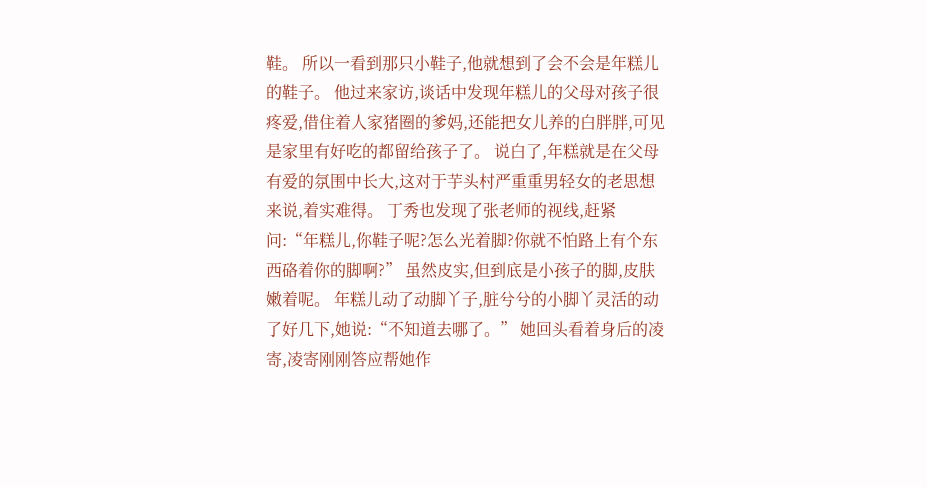鞋。 所以一看到那只小鞋子,他就想到了会不会是年糕儿的鞋子。 他过来家访,谈话中发现年糕儿的父母对孩子很疼爱,借住着人家猪圈的爹妈,还能把女儿养的白胖胖,可见是家里有好吃的都留给孩子了。 说白了,年糕就是在父母有爱的氛围中长大,这对于芋头村严重重男轻女的老思想来说,着实难得。 丁秀也发现了张老师的视线,赶紧问:“年糕儿,你鞋子呢?怎么光着脚?你就不怕路上有个东西硌着你的脚啊?” 虽然皮实,但到底是小孩子的脚,皮肤嫩着呢。 年糕儿动了动脚丫子,脏兮兮的小脚丫灵活的动了好几下,她说:“不知道去哪了。” 她回头看着身后的凌寄,凌寄刚刚答应帮她作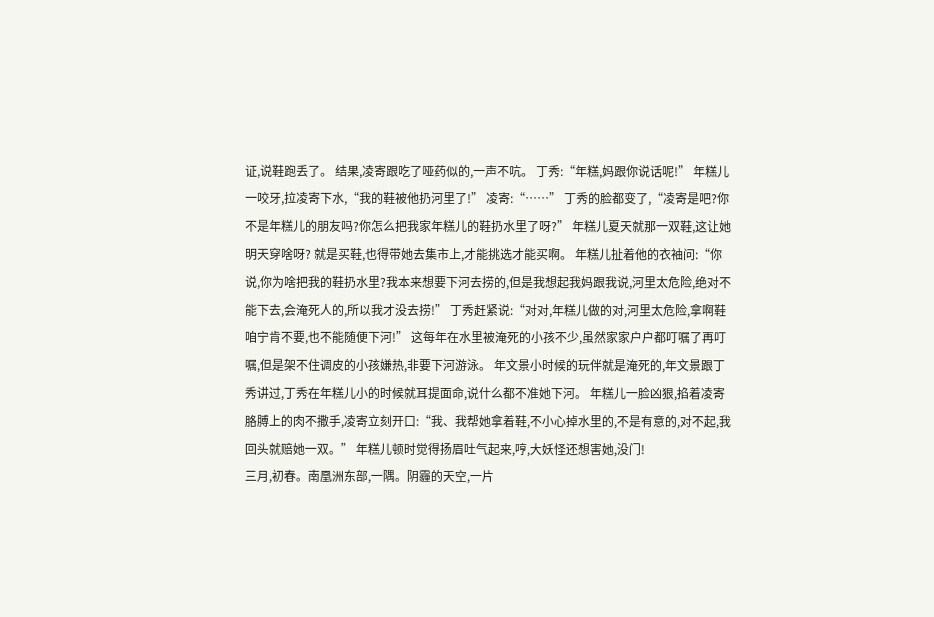证,说鞋跑丢了。 结果,凌寄跟吃了哑药似的,一声不吭。 丁秀:“年糕,妈跟你说话呢!” 年糕儿一咬牙,拉凌寄下水,“我的鞋被他扔河里了!” 凌寄:“……” 丁秀的脸都变了,“凌寄是吧?你不是年糕儿的朋友吗?你怎么把我家年糕儿的鞋扔水里了呀?” 年糕儿夏天就那一双鞋,这让她明天穿啥呀? 就是买鞋,也得带她去集市上,才能挑选才能买啊。 年糕儿扯着他的衣袖问:“你说,你为啥把我的鞋扔水里?我本来想要下河去捞的,但是我想起我妈跟我说,河里太危险,绝对不能下去,会淹死人的,所以我才没去捞!” 丁秀赶紧说:“对对,年糕儿做的对,河里太危险,拿啊鞋咱宁肯不要,也不能随便下河!” 这每年在水里被淹死的小孩不少,虽然家家户户都叮嘱了再叮嘱,但是架不住调皮的小孩嫌热,非要下河游泳。 年文景小时候的玩伴就是淹死的,年文景跟丁秀讲过,丁秀在年糕儿小的时候就耳提面命,说什么都不准她下河。 年糕儿一脸凶狠,掐着凌寄胳膊上的肉不撒手,凌寄立刻开口:“我、我帮她拿着鞋,不小心掉水里的,不是有意的,对不起,我回头就赔她一双。” 年糕儿顿时觉得扬眉吐气起来,哼,大妖怪还想害她,没门!
三月,初春。南凰洲东部,一隅。阴霾的天空,一片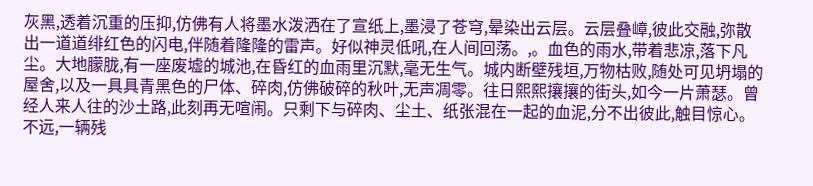灰黑,透着沉重的压抑,仿佛有人将墨水泼洒在了宣纸上,墨浸了苍穹,晕染出云层。云层叠嶂,彼此交融,弥散出一道道绯红色的闪电,伴随着隆隆的雷声。好似神灵低吼,在人间回荡。,。血色的雨水,带着悲凉,落下凡尘。大地朦胧,有一座废墟的城池,在昏红的血雨里沉默,毫无生气。城内断壁残垣,万物枯败,随处可见坍塌的屋舍,以及一具具青黑色的尸体、碎肉,仿佛破碎的秋叶,无声凋零。往日熙熙攘攘的街头,如今一片萧瑟。曾经人来人往的沙土路,此刻再无喧闹。只剩下与碎肉、尘土、纸张混在一起的血泥,分不出彼此,触目惊心。不远,一辆残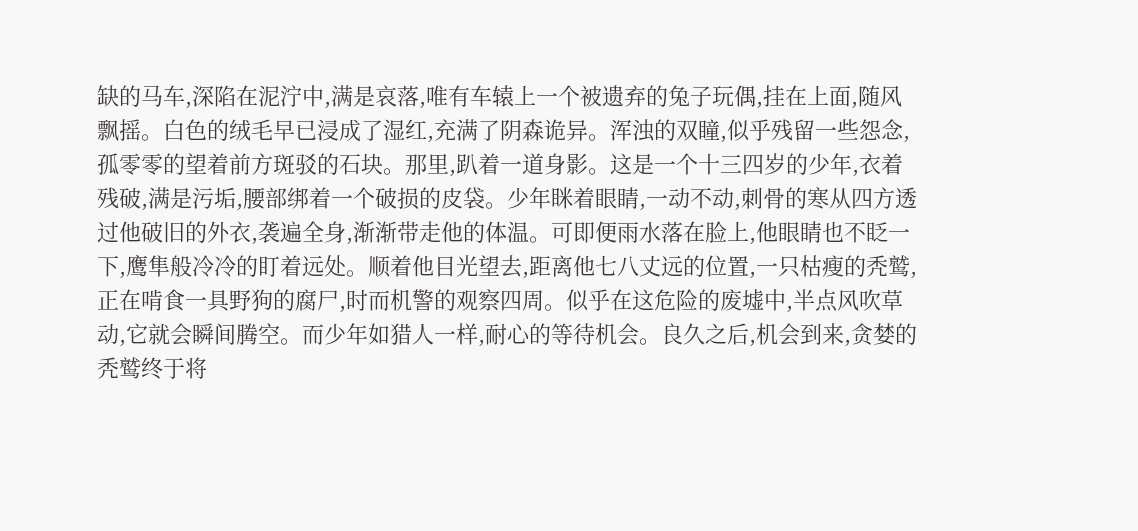缺的马车,深陷在泥泞中,满是哀落,唯有车辕上一个被遗弃的兔子玩偶,挂在上面,随风飘摇。白色的绒毛早已浸成了湿红,充满了阴森诡异。浑浊的双瞳,似乎残留一些怨念,孤零零的望着前方斑驳的石块。那里,趴着一道身影。这是一个十三四岁的少年,衣着残破,满是污垢,腰部绑着一个破损的皮袋。少年眯着眼睛,一动不动,刺骨的寒从四方透过他破旧的外衣,袭遍全身,渐渐带走他的体温。可即便雨水落在脸上,他眼睛也不眨一下,鹰隼般冷冷的盯着远处。顺着他目光望去,距离他七八丈远的位置,一只枯瘦的秃鹫,正在啃食一具野狗的腐尸,时而机警的观察四周。似乎在这危险的废墟中,半点风吹草动,它就会瞬间腾空。而少年如猎人一样,耐心的等待机会。良久之后,机会到来,贪婪的秃鹫终于将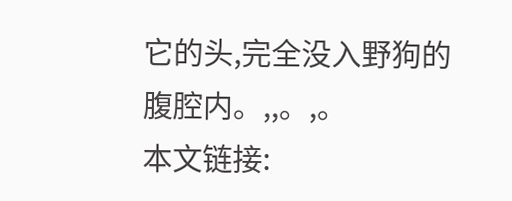它的头,完全没入野狗的腹腔内。,,。,。
本文链接: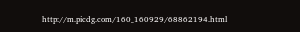http://m.picdg.com/160_160929/68862194.html